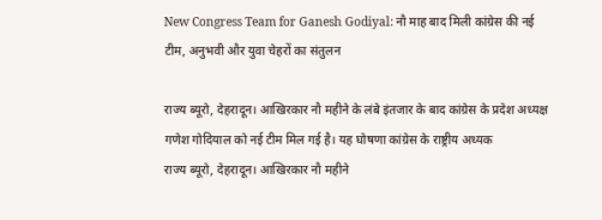New Congress Team for Ganesh Godiyal: नौ माह बाद मिली कांग्रेस की नई टीम, अनुभवी और युवा चेहरों का संतुलन

राज्य ब्यूरो, देहरादून। आखिरकार नौ महीने के लंबे इंतजार के बाद कांग्रेस के प्रदेश अध्यक्ष गणेश गोदियाल को नई टीम मिल गई है। यह घोषणा कांग्रेस के राष्ट्रीय अध्यक
राज्य ब्यूरो, देहरादून। आखिरकार नौ महीने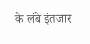के लंबे इंतजार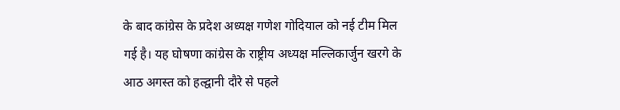के बाद कांग्रेस के प्रदेश अध्यक्ष गणेश गोदियाल को नई टीम मिल गई है। यह घोषणा कांग्रेस के राष्ट्रीय अध्यक्ष मल्लिकार्जुन खरगे के आठ अगस्त को हल्द्वानी दौरे से पहले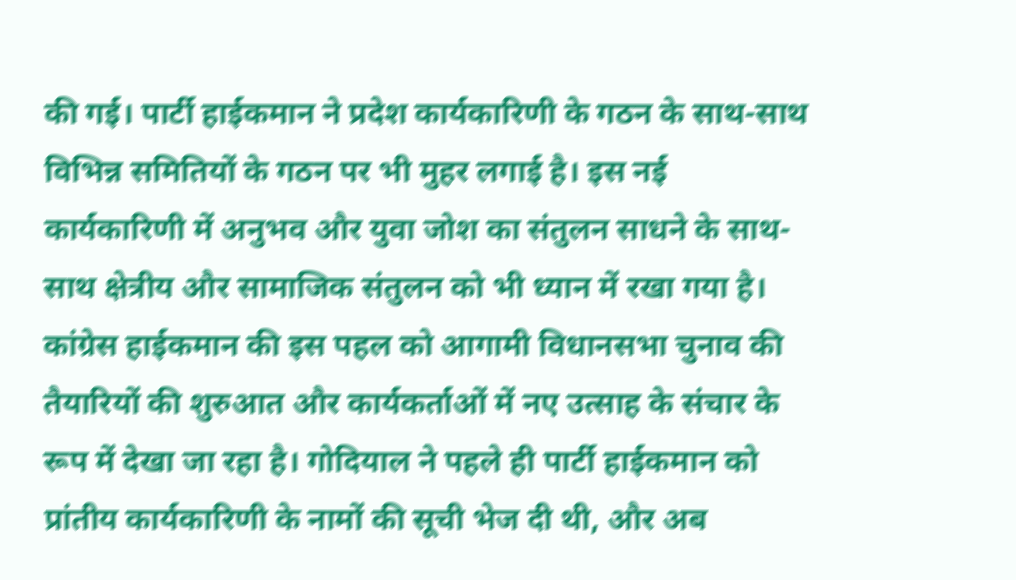की गई। पार्टी हाईकमान ने प्रदेश कार्यकारिणी के गठन के साथ-साथ विभिन्न समितियों के गठन पर भी मुहर लगाई है। इस नई कार्यकारिणी में अनुभव और युवा जोश का संतुलन साधने के साथ-साथ क्षेत्रीय और सामाजिक संतुलन को भी ध्यान में रखा गया है। कांग्रेस हाईकमान की इस पहल को आगामी विधानसभा चुनाव की तैयारियों की शुरुआत और कार्यकर्ताओं में नए उत्साह के संचार के रूप में देखा जा रहा है। गोदियाल ने पहले ही पार्टी हाईकमान को प्रांतीय कार्यकारिणी के नामों की सूची भेज दी थी, और अब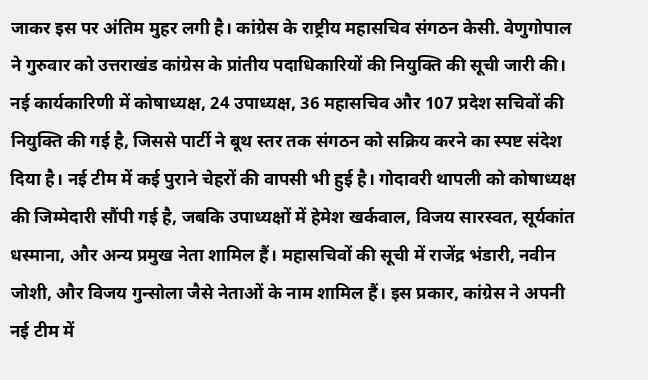जाकर इस पर अंतिम मुहर लगी है। कांग्रेस के राष्ट्रीय महासचिव संगठन केसी. वेणुगोपाल ने गुरुवार को उत्तराखंड कांग्रेस के प्रांतीय पदाधिकारियों की नियुक्ति की सूची जारी की।
नई कार्यकारिणी में कोषाध्यक्ष, 24 उपाध्यक्ष, 36 महासचिव और 107 प्रदेश सचिवों की नियुक्ति की गई है, जिससे पार्टी ने बूथ स्तर तक संगठन को सक्रिय करने का स्पष्ट संदेश दिया है। नई टीम में कई पुराने चेहरों की वापसी भी हुई है। गोदावरी थापली को कोषाध्यक्ष की जिम्मेदारी सौंपी गई है, जबकि उपाध्यक्षों में हेमेश खर्कवाल, विजय सारस्वत, सूर्यकांत धस्माना, और अन्य प्रमुख नेता शामिल हैं। महासचिवों की सूची में राजेंद्र भंडारी, नवीन जोशी, और विजय गुन्सोला जैसे नेताओं के नाम शामिल हैं। इस प्रकार, कांग्रेस ने अपनी नई टीम में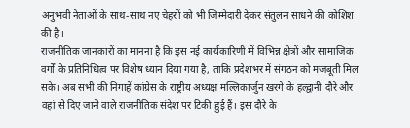अनुभवी नेताओं के साथ-साथ नए चेहरों को भी जिम्मेदारी देकर संतुलन साधने की कोशिश की है।
राजनीतिक जानकारों का मानना है कि इस नई कार्यकारिणी में विभिन्न क्षेत्रों और सामाजिक वर्गों के प्रतिनिधित्व पर विशेष ध्यान दिया गया है, ताकि प्रदेशभर में संगठन को मजबूती मिल सके। अब सभी की निगाहें कांग्रेस के राष्ट्रीय अध्यक्ष मल्लिकार्जुन खरगे के हल्द्वानी दौरे और वहां से दिए जाने वाले राजनीतिक संदेश पर टिकी हुई हैं। इस दौरे के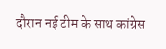दौरान नई टीम के साथ कांग्रेस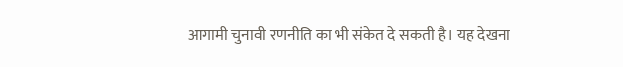आगामी चुनावी रणनीति का भी संकेत दे सकती है। यह देखना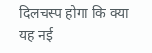दिलचस्प होगा कि क्या यह नई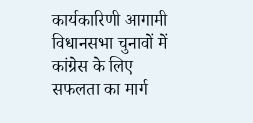कार्यकारिणी आगामी विधानसभा चुनावों में कांग्रेस के लिए सफलता का मार्ग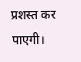प्रशस्त कर पाएगी।